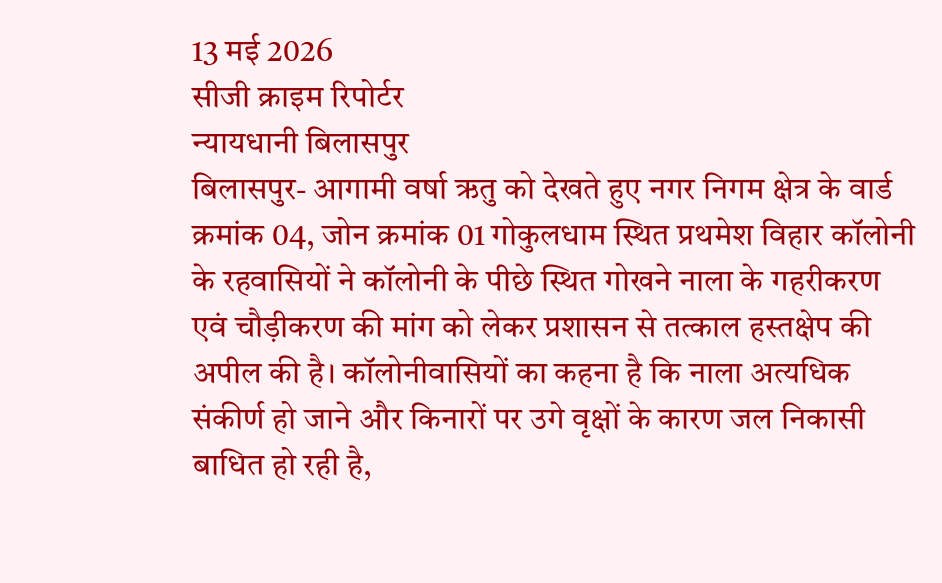13 मई 2026
सीजी क्राइम रिपोर्टर
न्यायधानी बिलासपुर
बिलासपुर- आगामी वर्षा ऋतु को देखते हुए नगर निगम क्षेत्र के वार्ड क्रमांक 04, जोन क्रमांक 01 गोकुलधाम स्थित प्रथमेश विहार कॉलोनी के रहवासियों ने कॉलोनी के पीछे स्थित गोखने नाला के गहरीकरण एवं चौड़ीकरण की मांग को लेकर प्रशासन से तत्काल हस्तक्षेप की अपील की है। कॉलोनीवासियों का कहना है कि नाला अत्यधिक संकीर्ण हो जाने और किनारों पर उगे वृक्षों के कारण जल निकासी बाधित हो रही है,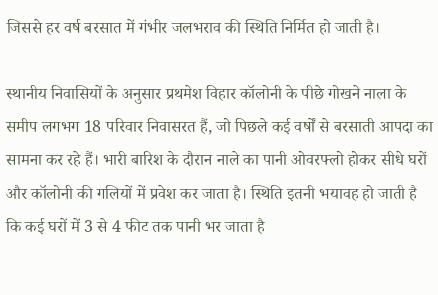जिससे हर वर्ष बरसात में गंभीर जलभराव की स्थिति निर्मित हो जाती है।

स्थानीय निवासियों के अनुसार प्रथमेश विहार कॉलोनी के पीछे गोखने नाला के समीप लगभग 18 परिवार निवासरत हैं, जो पिछले कई वर्षों से बरसाती आपदा का सामना कर रहे हैं। भारी बारिश के दौरान नाले का पानी ओवरफ्लो होकर सीधे घरों और कॉलोनी की गलियों में प्रवेश कर जाता है। स्थिति इतनी भयावह हो जाती है कि कई घरों में 3 से 4 फीट तक पानी भर जाता है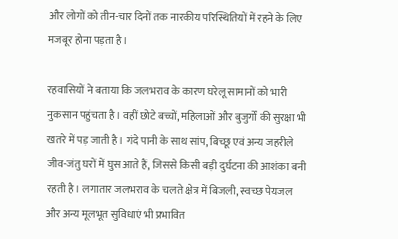और लोगों को तीन-चार दिनों तक नारकीय परिस्थितियों में रहने के लिए मजबूर होना पड़ता है।

रहवासियों ने बताया कि जलभराव के कारण घरेलू सामानों को भारी नुकसान पहुंचता है। वहीं छोटे बच्चों, महिलाओं और बुजुर्गों की सुरक्षा भी खतरे में पड़ जाती है। गंदे पानी के साथ सांप, बिच्छू एवं अन्य जहरीले जीव-जंतु घरों में घुस आते हैं, जिससे किसी बड़ी दुर्घटना की आशंका बनी रहती है। लगातार जलभराव के चलते क्षेत्र में बिजली, स्वच्छ पेयजल और अन्य मूलभूत सुविधाएं भी प्रभावित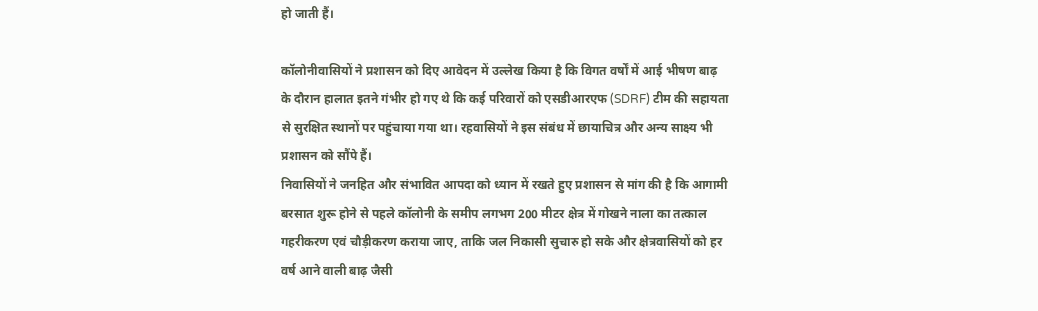हो जाती हैं।

कॉलोनीवासियों ने प्रशासन को दिए आवेदन में उल्लेख किया है कि विगत वर्षों में आई भीषण बाढ़ के दौरान हालात इतने गंभीर हो गए थे कि कई परिवारों को एसडीआरएफ (SDRF) टीम की सहायता से सुरक्षित स्थानों पर पहुंचाया गया था। रहवासियों ने इस संबंध में छायाचित्र और अन्य साक्ष्य भी प्रशासन को सौंपे हैं।
निवासियों ने जनहित और संभावित आपदा को ध्यान में रखते हुए प्रशासन से मांग की है कि आगामी बरसात शुरू होने से पहले कॉलोनी के समीप लगभग 200 मीटर क्षेत्र में गोखने नाला का तत्काल गहरीकरण एवं चौड़ीकरण कराया जाए, ताकि जल निकासी सुचारु हो सके और क्षेत्रवासियों को हर वर्ष आने वाली बाढ़ जैसी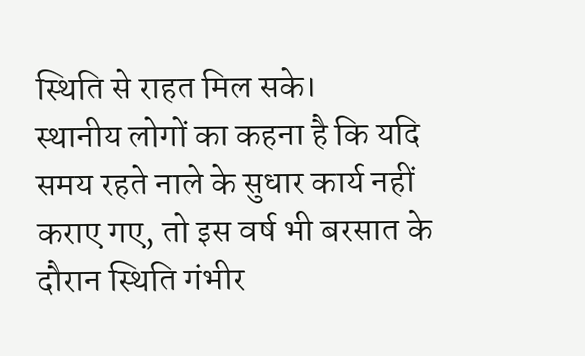स्थिति से राहत मिल सके।
स्थानीय लोगों का कहना है कि यदि समय रहते नाले के सुधार कार्य नहीं कराए गए, तो इस वर्ष भी बरसात के दौरान स्थिति गंभीर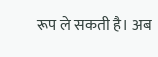रूप ले सकती है। अब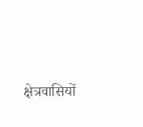क्षेत्रवासियों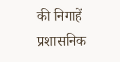की निगाहें प्रशासनिक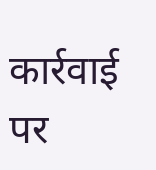कार्रवाई पर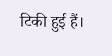टिकी हुई हैं।